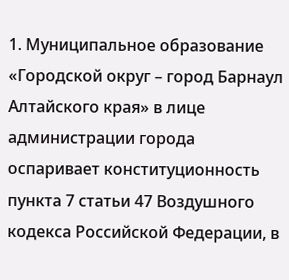1. Муниципальное образование «Городской округ – город Барнаул Алтайского края» в лице администрации города оспаривает конституционность пункта 7 статьи 47 Воздушного кодекса Российской Федерации, в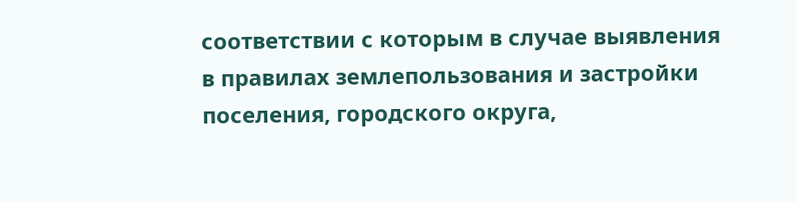соответствии с которым в случае выявления в правилах землепользования и застройки поселения, городского округа,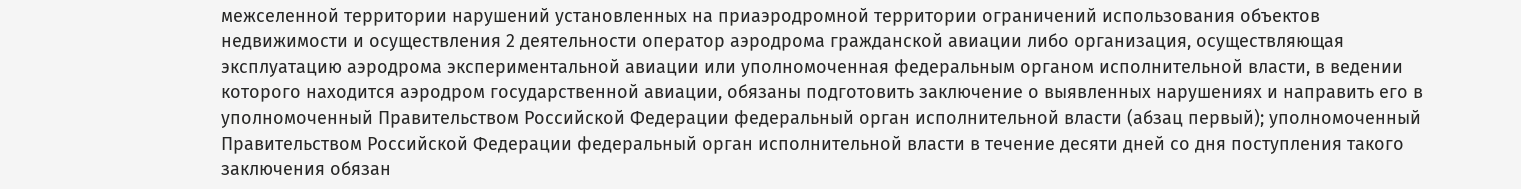межселенной территории нарушений установленных на приаэродромной территории ограничений использования объектов недвижимости и осуществления 2 деятельности оператор аэродрома гражданской авиации либо организация, осуществляющая эксплуатацию аэродрома экспериментальной авиации или уполномоченная федеральным органом исполнительной власти, в ведении которого находится аэродром государственной авиации, обязаны подготовить заключение о выявленных нарушениях и направить его в уполномоченный Правительством Российской Федерации федеральный орган исполнительной власти (абзац первый); уполномоченный Правительством Российской Федерации федеральный орган исполнительной власти в течение десяти дней со дня поступления такого заключения обязан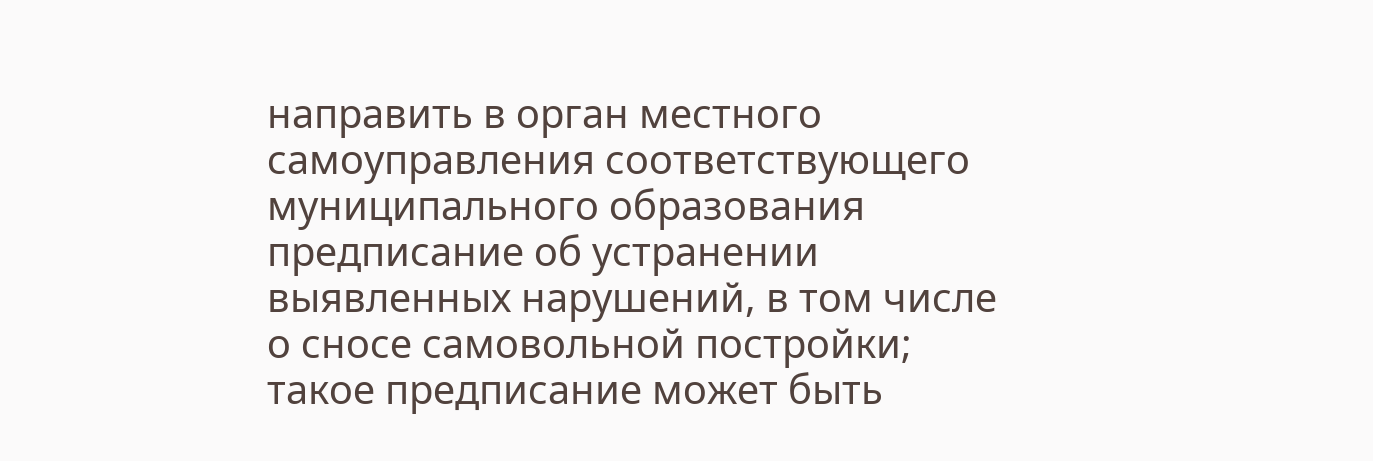направить в орган местного самоуправления соответствующего муниципального образования предписание об устранении выявленных нарушений, в том числе о сносе самовольной постройки; такое предписание может быть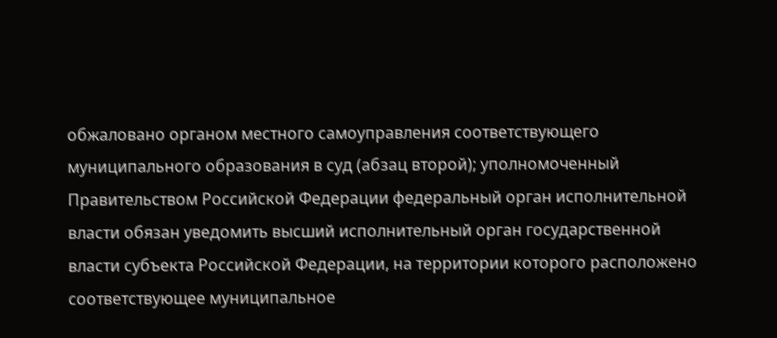обжаловано органом местного самоуправления соответствующего муниципального образования в суд (абзац второй); уполномоченный Правительством Российской Федерации федеральный орган исполнительной власти обязан уведомить высший исполнительный орган государственной власти субъекта Российской Федерации, на территории которого расположено соответствующее муниципальное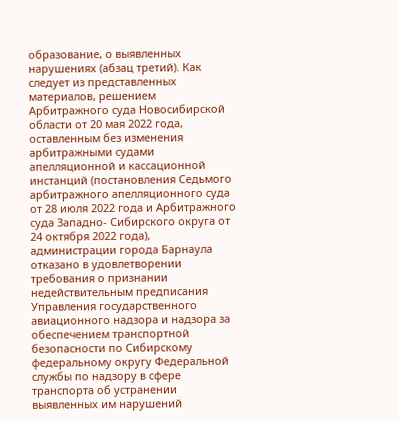образование, о выявленных нарушениях (абзац третий). Как следует из представленных материалов, решением Арбитражного суда Новосибирской области от 20 мая 2022 года, оставленным без изменения арбитражными судами апелляционной и кассационной инстанций (постановления Седьмого арбитражного апелляционного суда от 28 июля 2022 года и Арбитражного суда Западно- Сибирского округа от 24 октября 2022 года), администрации города Барнаула отказано в удовлетворении требования о признании недействительным предписания Управления государственного авиационного надзора и надзора за обеспечением транспортной безопасности по Сибирскому федеральному округу Федеральной службы по надзору в сфере транспорта об устранении выявленных им нарушений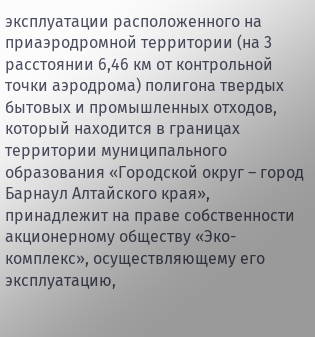эксплуатации расположенного на приаэродромной территории (на 3 расстоянии 6,46 км от контрольной точки аэродрома) полигона твердых бытовых и промышленных отходов, который находится в границах территории муниципального образования «Городской округ – город Барнаул Алтайского края», принадлежит на праве собственности акционерному обществу «Эко-комплекс», осуществляющему его эксплуатацию,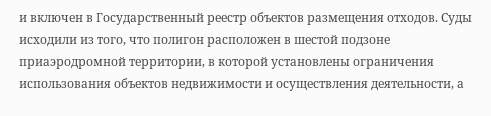и включен в Государственный реестр объектов размещения отходов. Суды исходили из того, что полигон расположен в шестой подзоне приаэродромной территории, в которой установлены ограничения использования объектов недвижимости и осуществления деятельности, а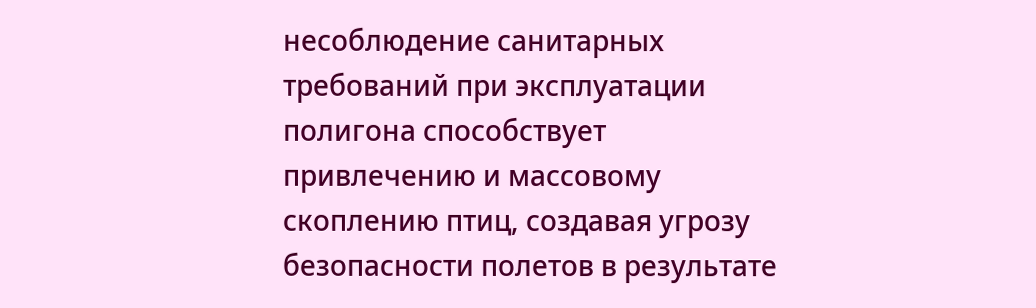несоблюдение санитарных требований при эксплуатации полигона способствует привлечению и массовому скоплению птиц, создавая угрозу безопасности полетов в результате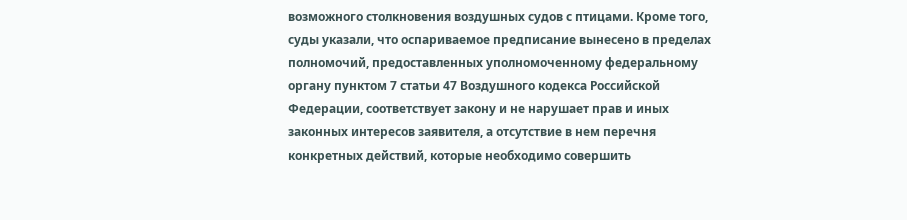возможного столкновения воздушных судов с птицами. Кроме того, суды указали, что оспариваемое предписание вынесено в пределах полномочий, предоставленных уполномоченному федеральному органу пунктом 7 статьи 47 Воздушного кодекса Российской Федерации, соответствует закону и не нарушает прав и иных законных интересов заявителя, а отсутствие в нем перечня конкретных действий, которые необходимо совершить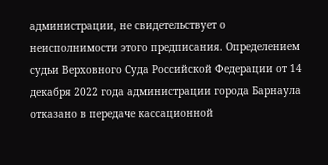администрации, не свидетельствует о неисполнимости этого предписания. Определением судьи Верховного Суда Российской Федерации от 14 декабря 2022 года администрации города Барнаула отказано в передаче кассационной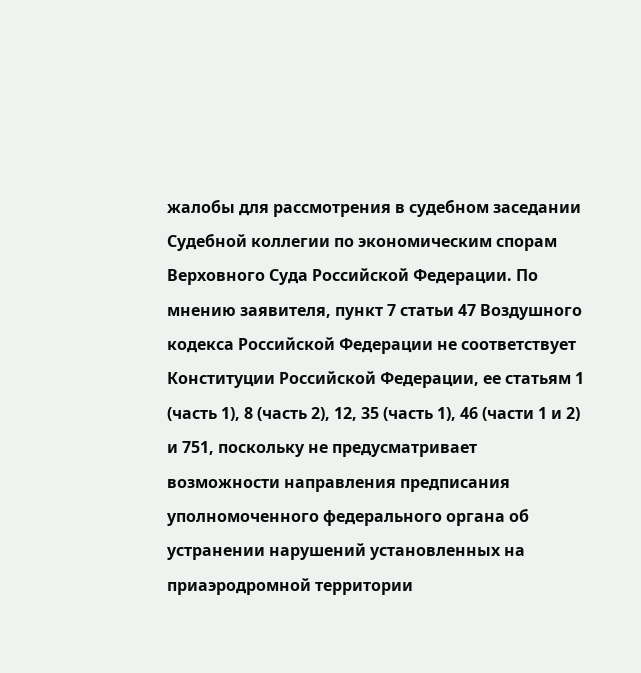жалобы для рассмотрения в судебном заседании Судебной коллегии по экономическим спорам Верховного Суда Российской Федерации. По мнению заявителя, пункт 7 статьи 47 Воздушного кодекса Российской Федерации не соответствует Конституции Российской Федерации, ее статьям 1 (часть 1), 8 (часть 2), 12, 35 (часть 1), 46 (части 1 и 2) и 751, поскольку не предусматривает возможности направления предписания уполномоченного федерального органа об устранении нарушений установленных на приаэродромной территории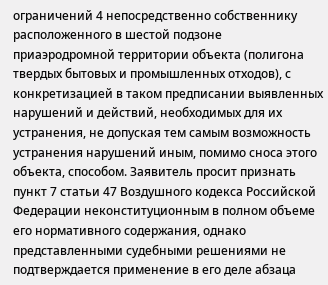ограничений 4 непосредственно собственнику расположенного в шестой подзоне приаэродромной территории объекта (полигона твердых бытовых и промышленных отходов), с конкретизацией в таком предписании выявленных нарушений и действий, необходимых для их устранения, не допуская тем самым возможность устранения нарушений иным, помимо сноса этого объекта, способом. Заявитель просит признать пункт 7 статьи 47 Воздушного кодекса Российской Федерации неконституционным в полном объеме его нормативного содержания, однако представленными судебными решениями не подтверждается применение в его деле абзаца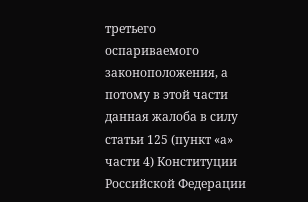третьего оспариваемого законоположения, а потому в этой части данная жалоба в силу статьи 125 (пункт «а» части 4) Конституции Российской Федерации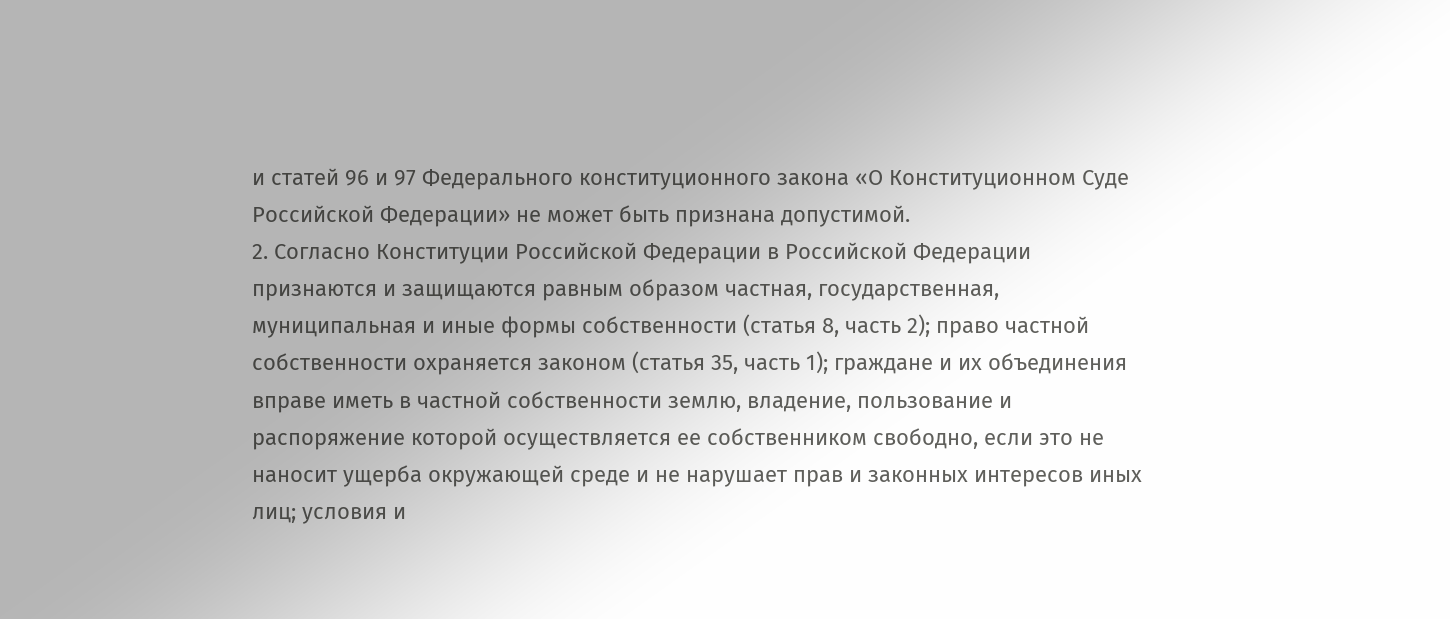и статей 96 и 97 Федерального конституционного закона «О Конституционном Суде Российской Федерации» не может быть признана допустимой.
2. Согласно Конституции Российской Федерации в Российской Федерации признаются и защищаются равным образом частная, государственная, муниципальная и иные формы собственности (статья 8, часть 2); право частной собственности охраняется законом (статья 35, часть 1); граждане и их объединения вправе иметь в частной собственности землю, владение, пользование и распоряжение которой осуществляется ее собственником свободно, если это не наносит ущерба окружающей среде и не нарушает прав и законных интересов иных лиц; условия и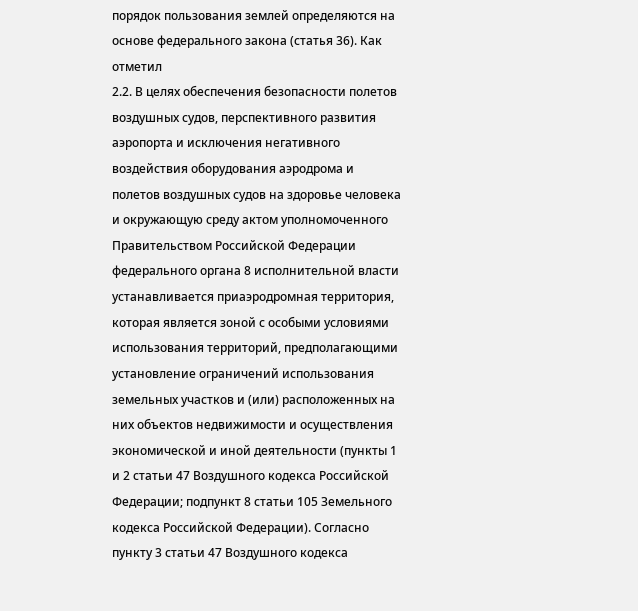порядок пользования землей определяются на основе федерального закона (статья 36). Как отметил
2.2. В целях обеспечения безопасности полетов воздушных судов, перспективного развития аэропорта и исключения негативного воздействия оборудования аэродрома и полетов воздушных судов на здоровье человека и окружающую среду актом уполномоченного Правительством Российской Федерации федерального органа 8 исполнительной власти устанавливается приаэродромная территория, которая является зоной с особыми условиями использования территорий, предполагающими установление ограничений использования земельных участков и (или) расположенных на них объектов недвижимости и осуществления экономической и иной деятельности (пункты 1 и 2 статьи 47 Воздушного кодекса Российской Федерации; подпункт 8 статьи 105 Земельного кодекса Российской Федерации). Согласно пункту 3 статьи 47 Воздушного кодекса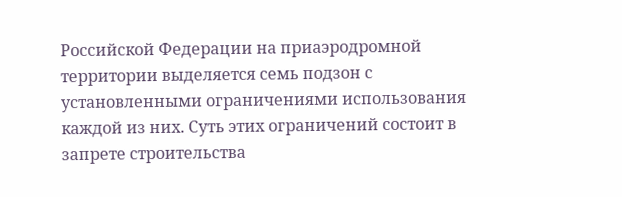Российской Федерации на приаэродромной территории выделяется семь подзон с установленными ограничениями использования каждой из них. Суть этих ограничений состоит в запрете строительства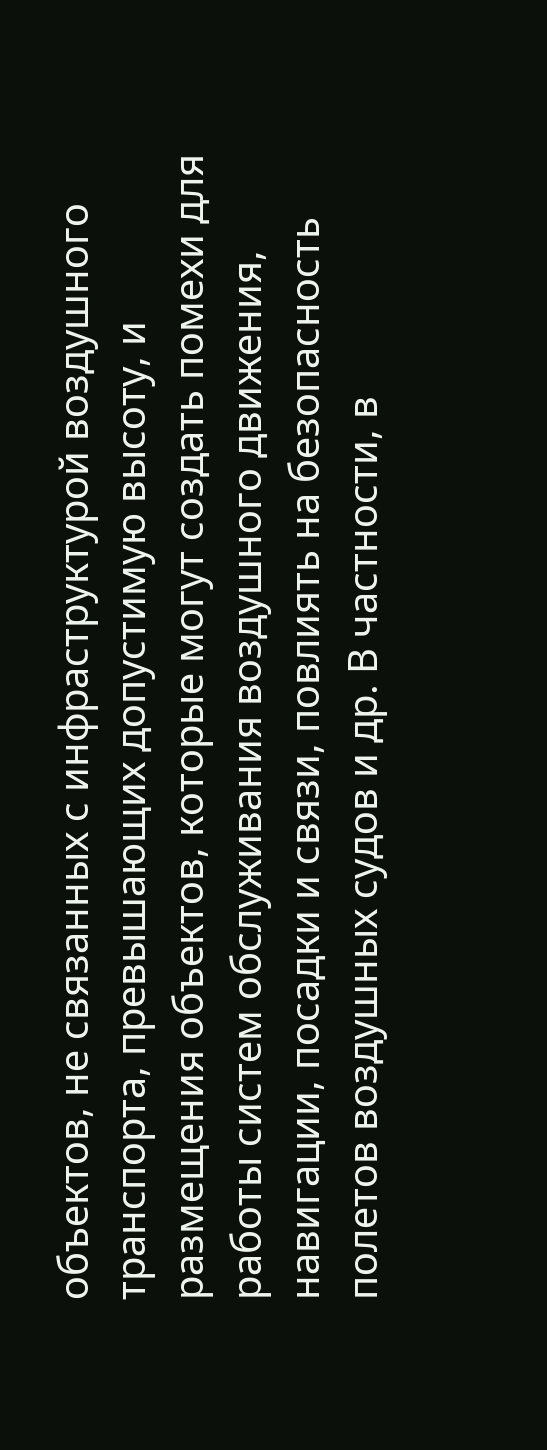объектов, не связанных с инфраструктурой воздушного транспорта, превышающих допустимую высоту, и размещения объектов, которые могут создать помехи для работы систем обслуживания воздушного движения, навигации, посадки и связи, повлиять на безопасность полетов воздушных судов и др. В частности, в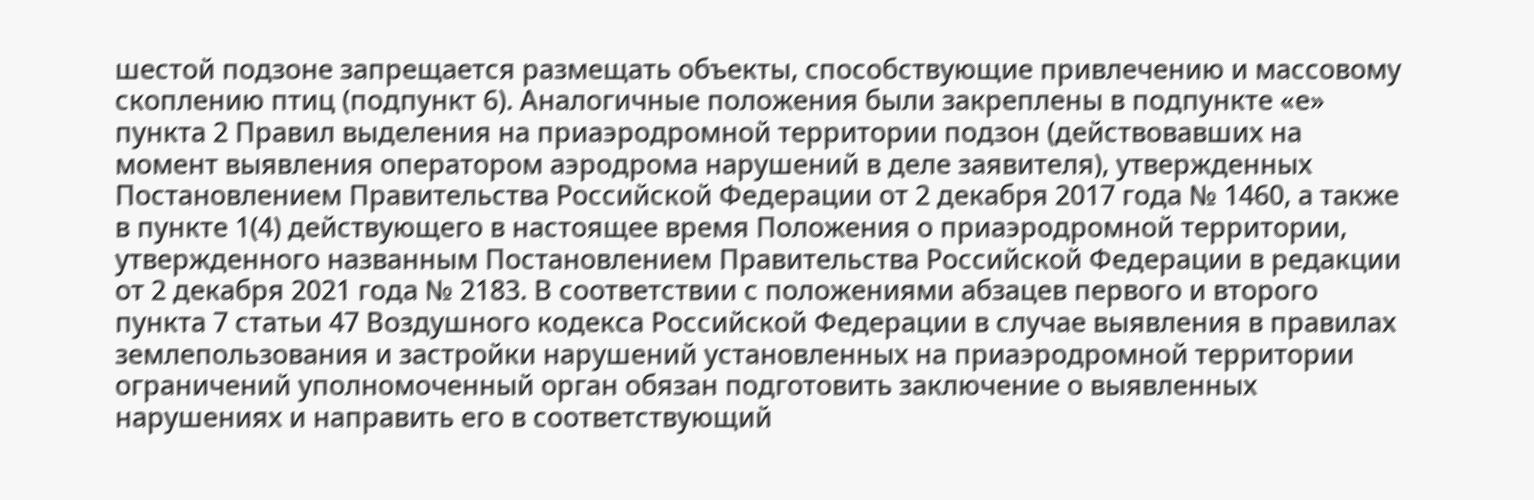шестой подзоне запрещается размещать объекты, способствующие привлечению и массовому скоплению птиц (подпункт 6). Аналогичные положения были закреплены в подпункте «е» пункта 2 Правил выделения на приаэродромной территории подзон (действовавших на момент выявления оператором аэродрома нарушений в деле заявителя), утвержденных Постановлением Правительства Российской Федерации от 2 декабря 2017 года № 1460, а также в пункте 1(4) действующего в настоящее время Положения о приаэродромной территории, утвержденного названным Постановлением Правительства Российской Федерации в редакции от 2 декабря 2021 года № 2183. В соответствии с положениями абзацев первого и второго пункта 7 статьи 47 Воздушного кодекса Российской Федерации в случае выявления в правилах землепользования и застройки нарушений установленных на приаэродромной территории ограничений уполномоченный орган обязан подготовить заключение о выявленных нарушениях и направить его в соответствующий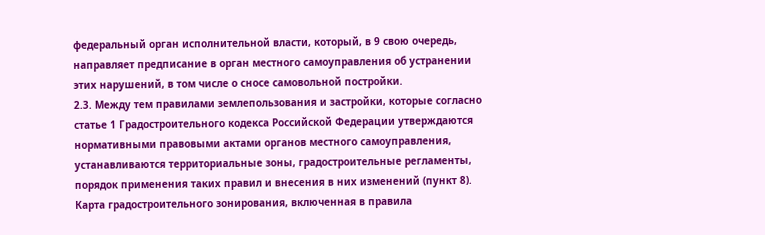федеральный орган исполнительной власти, который, в 9 свою очередь, направляет предписание в орган местного самоуправления об устранении этих нарушений, в том числе о сносе самовольной постройки.
2.3. Между тем правилами землепользования и застройки, которые согласно статье 1 Градостроительного кодекса Российской Федерации утверждаются нормативными правовыми актами органов местного самоуправления, устанавливаются территориальные зоны, градостроительные регламенты, порядок применения таких правил и внесения в них изменений (пункт 8). Карта градостроительного зонирования, включенная в правила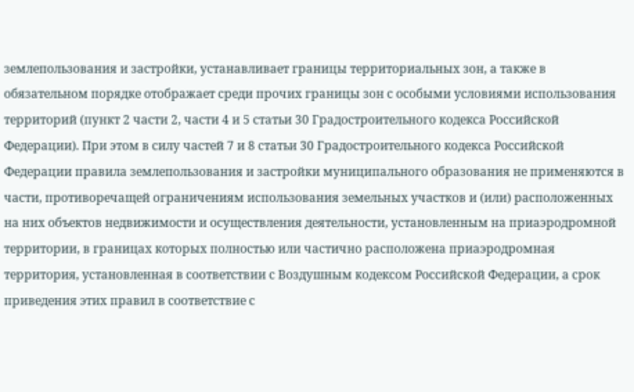землепользования и застройки, устанавливает границы территориальных зон, а также в обязательном порядке отображает среди прочих границы зон с особыми условиями использования территорий (пункт 2 части 2, части 4 и 5 статьи 30 Градостроительного кодекса Российской Федерации). При этом в силу частей 7 и 8 статьи 30 Градостроительного кодекса Российской Федерации правила землепользования и застройки муниципального образования не применяются в части, противоречащей ограничениям использования земельных участков и (или) расположенных на них объектов недвижимости и осуществления деятельности, установленным на приаэродромной территории, в границах которых полностью или частично расположена приаэродромная территория, установленная в соответствии с Воздушным кодексом Российской Федерации, а срок приведения этих правил в соответствие с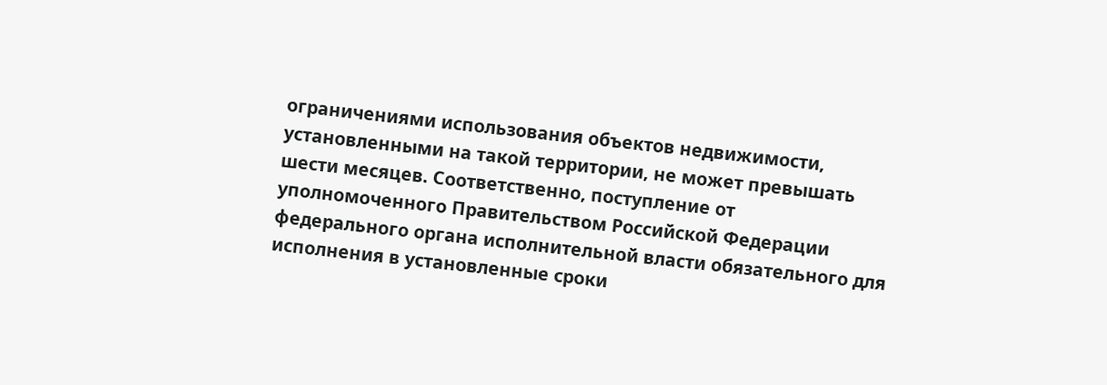ограничениями использования объектов недвижимости, установленными на такой территории, не может превышать шести месяцев. Соответственно, поступление от уполномоченного Правительством Российской Федерации федерального органа исполнительной власти обязательного для исполнения в установленные сроки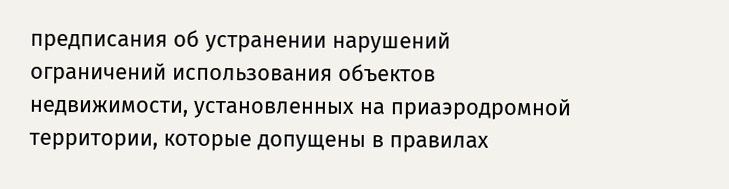предписания об устранении нарушений ограничений использования объектов недвижимости, установленных на приаэродромной территории, которые допущены в правилах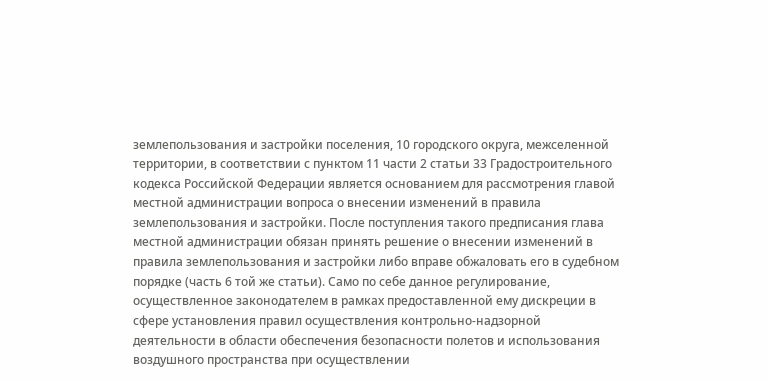землепользования и застройки поселения, 10 городского округа, межселенной территории, в соответствии с пунктом 11 части 2 статьи 33 Градостроительного кодекса Российской Федерации является основанием для рассмотрения главой местной администрации вопроса о внесении изменений в правила землепользования и застройки. После поступления такого предписания глава местной администрации обязан принять решение о внесении изменений в правила землепользования и застройки либо вправе обжаловать его в судебном порядке (часть 6 той же статьи). Само по себе данное регулирование, осуществленное законодателем в рамках предоставленной ему дискреции в сфере установления правил осуществления контрольно-надзорной деятельности в области обеспечения безопасности полетов и использования воздушного пространства при осуществлении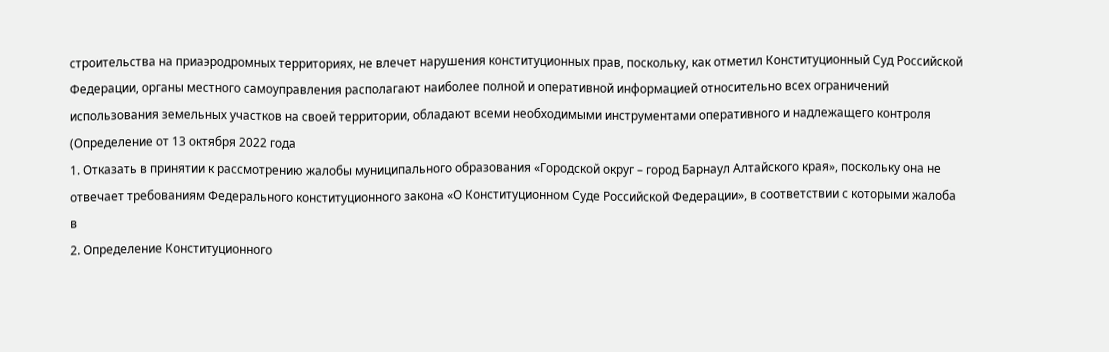строительства на приаэродромных территориях, не влечет нарушения конституционных прав, поскольку, как отметил Конституционный Суд Российской Федерации, органы местного самоуправления располагают наиболее полной и оперативной информацией относительно всех ограничений использования земельных участков на своей территории, обладают всеми необходимыми инструментами оперативного и надлежащего контроля (Определение от 13 октября 2022 года
1. Отказать в принятии к рассмотрению жалобы муниципального образования «Городской округ – город Барнаул Алтайского края», поскольку она не отвечает требованиям Федерального конституционного закона «О Конституционном Суде Российской Федерации», в соответствии с которыми жалоба в
2. Определение Конституционного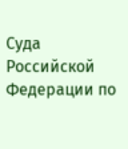Суда Российской Федерации по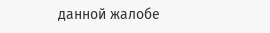данной жалобе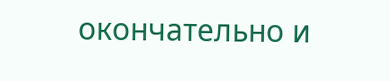окончательно и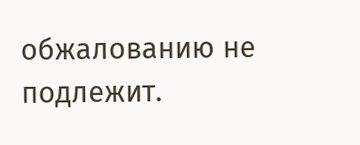обжалованию не подлежит.